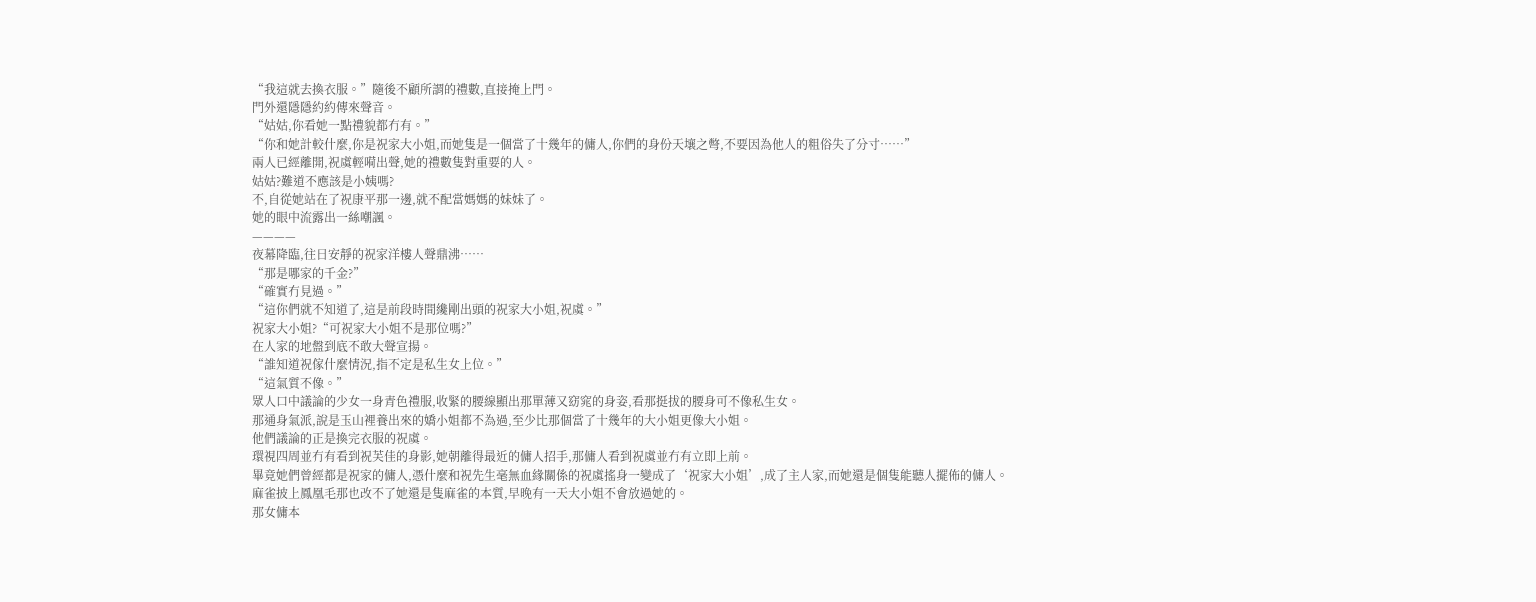“我這就去換衣服。”隨後不顧所謂的禮數,直接掩上門。
門外還隱隱約約傳來聲音。
“姑姑,你看她一點禮貌都冇有。”
“你和她計較什麼,你是祝家大小姐,而她隻是一個當了十幾年的傭人,你們的身份天壤之彆,不要因為他人的粗俗失了分寸……”
兩人已經離開,祝虞輕嗬出聲,她的禮數隻對重要的人。
姑姑?難道不應該是小姨嗎?
不,自從她站在了祝康平那一邊,就不配當媽媽的妹妹了。
她的眼中流露出一絲嘲諷。
————
夜幕降臨,往日安靜的祝家洋樓人聲鼎沸……
“那是哪家的千金?”
“確實冇見過。”
“這你們就不知道了,這是前段時間纔剛出頭的祝家大小姐,祝虞。”
祝家大小姐?“可祝家大小姐不是那位嗎?”
在人家的地盤到底不敢大聲宣揚。
“誰知道祝傢什麼情況,指不定是私生女上位。”
“這氣質不像。”
眾人口中議論的少女一身青色禮服,收緊的腰線顯出那單薄又窈窕的身姿,看那挺拔的腰身可不像私生女。
那通身氣派,說是玉山裡養出來的嬌小姐都不為過,至少比那個當了十幾年的大小姐更像大小姐。
他們議論的正是換完衣服的祝虞。
環視四周並冇有看到祝芙佳的身影,她朝離得最近的傭人招手,那傭人看到祝虞並冇有立即上前。
畢竟她們曾經都是祝家的傭人,憑什麼和祝先生毫無血緣關係的祝虞搖身一變成了‘祝家大小姐’,成了主人家,而她還是個隻能聽人擺佈的傭人。
麻雀披上鳳凰毛那也改不了她還是隻麻雀的本質,早晚有一天大小姐不會放過她的。
那女傭本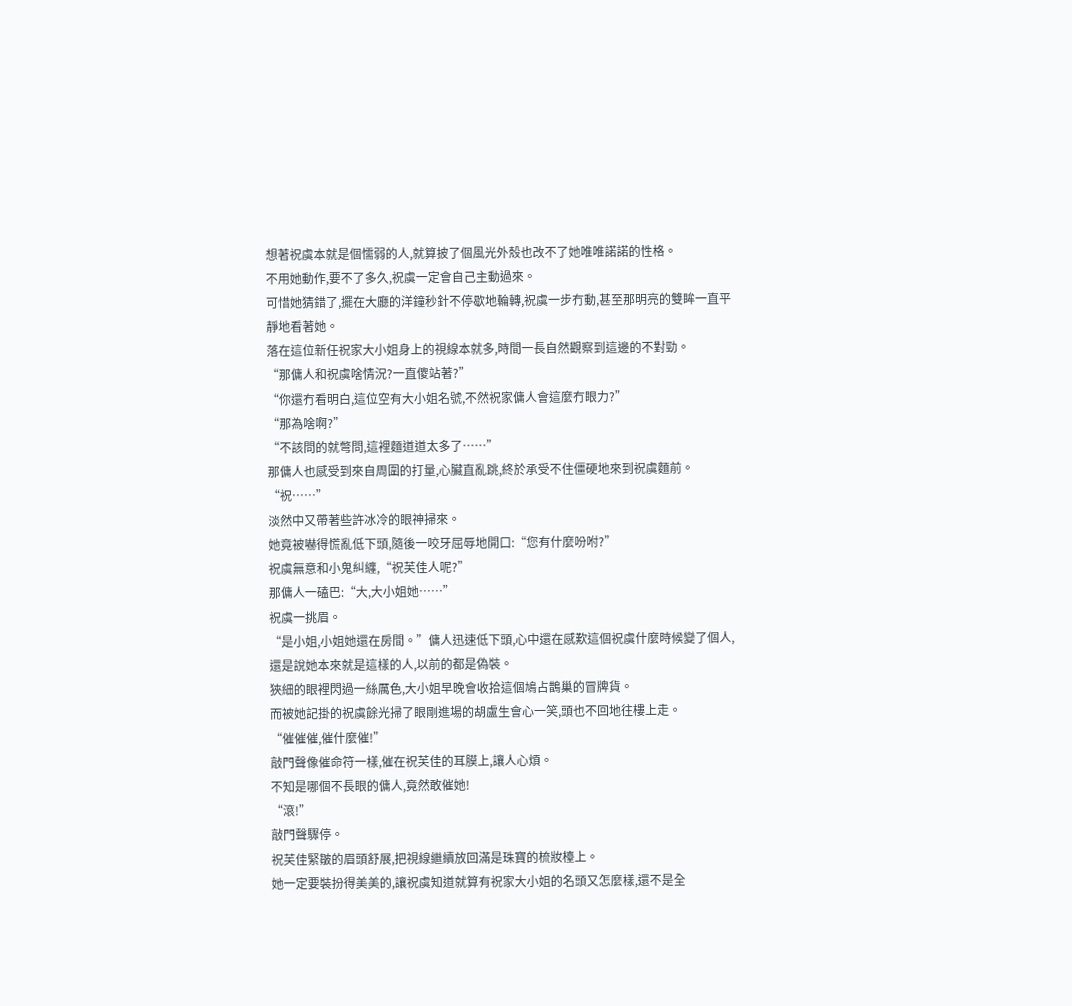想著祝虞本就是個懦弱的人,就算披了個風光外殼也改不了她唯唯諾諾的性格。
不用她動作,要不了多久,祝虞一定會自己主動過來。
可惜她猜錯了,擺在大廳的洋鐘秒針不停歇地輪轉,祝虞一步冇動,甚至那明亮的雙眸一直平靜地看著她。
落在這位新任祝家大小姐身上的視線本就多,時間一長自然觀察到這邊的不對勁。
“那傭人和祝虞啥情況?一直傻站著?”
“你還冇看明白,這位空有大小姐名號,不然祝家傭人會這麼冇眼力?”
“那為啥啊?”
“不該問的就彆問,這裡麵道道太多了……”
那傭人也感受到來自周圍的打量,心臟直亂跳,終於承受不住僵硬地來到祝虞麵前。
“祝……”
淡然中又帶著些許冰冷的眼神掃來。
她竟被嚇得慌亂低下頭,隨後一咬牙屈辱地開口:“您有什麼吩咐?”
祝虞無意和小鬼糾纏,“祝芙佳人呢?”
那傭人一磕巴:“大,大小姐她……”
祝虞一挑眉。
“是小姐,小姐她還在房間。”傭人迅速低下頭,心中還在感歎這個祝虞什麼時候變了個人,還是說她本來就是這樣的人,以前的都是偽裝。
狹細的眼裡閃過一絲厲色,大小姐早晚會收拾這個鳩占鵲巢的冒牌貨。
而被她記掛的祝虞餘光掃了眼剛進場的胡盧生會心一笑,頭也不回地往樓上走。
“催催催,催什麼催!”
敲門聲像催命符一樣,催在祝芙佳的耳膜上,讓人心煩。
不知是哪個不長眼的傭人,竟然敢催她!
“滾!”
敲門聲驟停。
祝芙佳緊皺的眉頭舒展,把視線繼續放回滿是珠寶的梳妝檯上。
她一定要裝扮得美美的,讓祝虞知道就算有祝家大小姐的名頭又怎麼樣,還不是全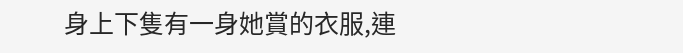身上下隻有一身她賞的衣服,連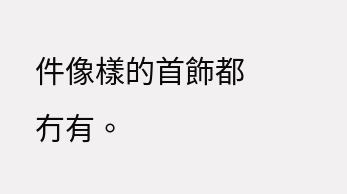件像樣的首飾都冇有。